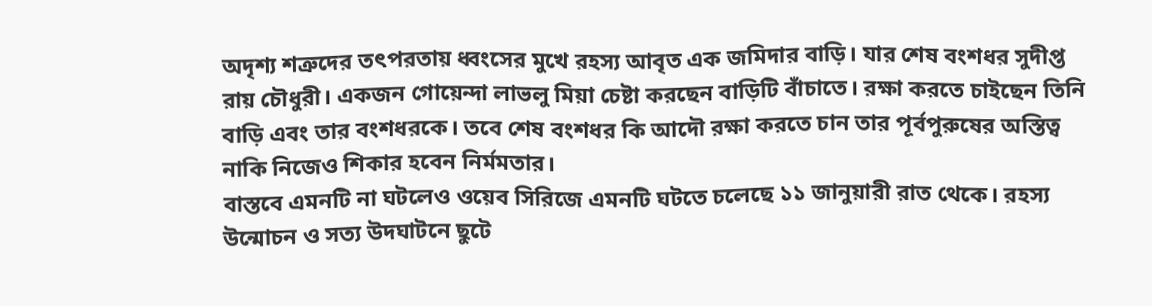অদৃশ্য শত্রুদের তৎপরতায় ধ্বংসের মুখে রহস্য আবৃত এক জমিদার বাড়ি। যার শেষ বংশধর সুদীপ্ত রায় চৌধুরী। একজন গোয়েন্দা লাভলু মিয়া চেষ্টা করছেন বাড়িটি বাঁচাতে। রক্ষা করতে চাইছেন তিনি বাড়ি এবং তার বংশধরকে। তবে শেষ বংশধর কি আদৌ রক্ষা করতে চান তার পূর্বপুরুষের অস্তিত্ব নাকি নিজেও শিকার হবেন নির্মমতার।
বাস্তবে এমনটি না ঘটলেও ওয়েব সিরিজে এমনটি ঘটতে চলেছে ১১ জানুয়ারী রাত থেকে। রহস্য উন্মোচন ও সত্য উদঘাটনে ছুটে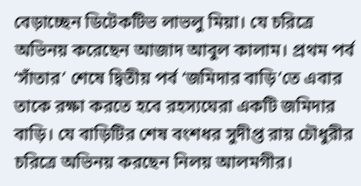বেড়াচ্ছেন ডিটেকটিভ লাভলু মিয়া। যে চরিত্রে অভিনয় করেছেন আজাদ আবুল কালাম। প্রথম পর্ব ‘সাঁতার’ শেষে দ্বিতীয় পর্ব ‘জমিদার বাড়ি’তে এবার তাকে রক্ষা করতে হবে রহস্যঘেরা একটি জমিদার বাড়ি। যে বাড়িটির শেষ বংশধর সুদীপ্ত রায় চৌধুরীর চরিত্রে অভিনয় করছেন নিলয় আলমগীর।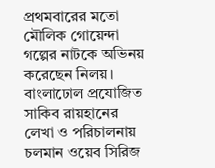প্রথমবারের মতো মৌলিক গোয়েন্দা গল্পের নাটকে অভিনয় করেছেন নিলয়। বাংলাঢোল প্রযোজিত সাকিব রায়হানের লেখা ও পরিচালনায় চলমান ওয়েব সিরিজ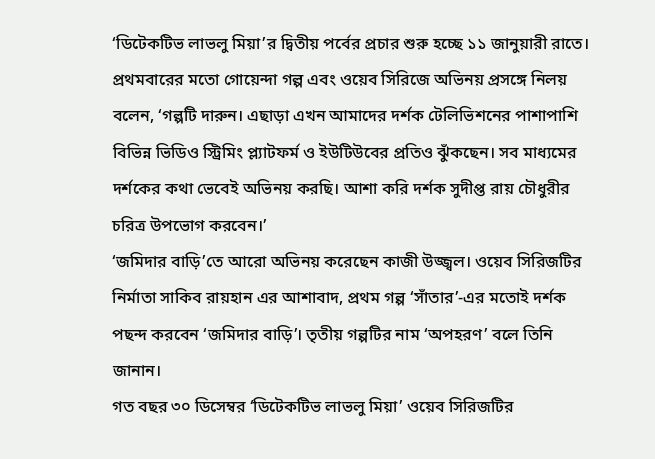‘ডিটেকটিভ লাভলু মিয়া’র দ্বিতীয় পর্বের প্রচার শুরু হচ্ছে ১১ জানুয়ারী রাতে।
প্রথমবারের মতো গোয়েন্দা গল্প এবং ওয়েব সিরিজে অভিনয় প্রসঙ্গে নিলয় বলেন, ‘গল্পটি দারুন। এছাড়া এখন আমাদের দর্শক টেলিভিশনের পাশাপাশি বিভিন্ন ভিডিও স্ট্রিমিং প্ল্যাটফর্ম ও ইউটিউবের প্রতিও ঝুঁকছেন। সব মাধ্যমের দর্শকের কথা ভেবেই অভিনয় করছি। আশা করি দর্শক সুদীপ্ত রায় চৌধুরীর চরিত্র উপভোগ করবেন।’
‘জমিদার বাড়ি’তে আরো অভিনয় করেছেন কাজী উজ্জ্বল। ওয়েব সিরিজটির নির্মাতা সাকিব রায়হান এর আশাবাদ, প্রথম গল্প ‘সাঁতার’-এর মতোই দর্শক পছন্দ করবেন ‘জমিদার বাড়ি’। তৃতীয় গল্পটির নাম ‘অপহরণ’ বলে তিনি জানান।
গত বছর ৩০ ডিসেম্বর ‘ডিটেকটিভ লাভলু মিয়া’ ওয়েব সিরিজটির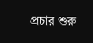প্রচার শুরু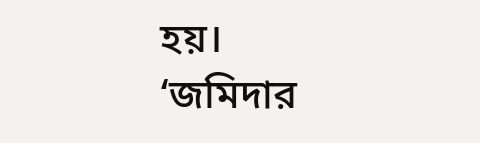হয়।
‘জমিদার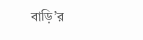বাড়ি’র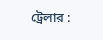ট্রেলার :